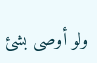ولو أوصى بشئ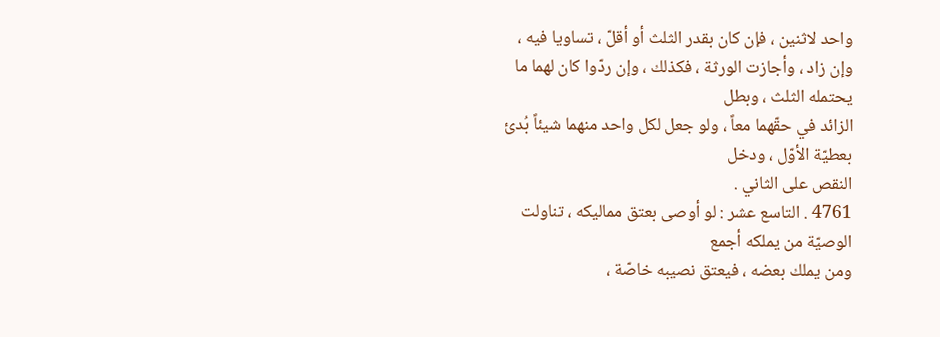واحد لاثنين ، فإن كان بقدر الثلث أو أقلّ ، تساويا فيه ،
وإن زاد ، وأجازت الورثة ، فكذلك ، وإن ردّوا كان لهما ما يحتمله الثلث ، وبطل
الزائد في حقّهما معاً ، ولو جعل لكل واحد منهما شيئاً بُدئ بعطيّة الأوّل ، ودخل
النقص على الثاني .
4761 . التاسع عشر : لو أوصى بعتق مماليكه ، تناولت الوصيّة من يملكه أجمع
ومن يملك بعضه ، فيعتق نصيبه خاصّة ،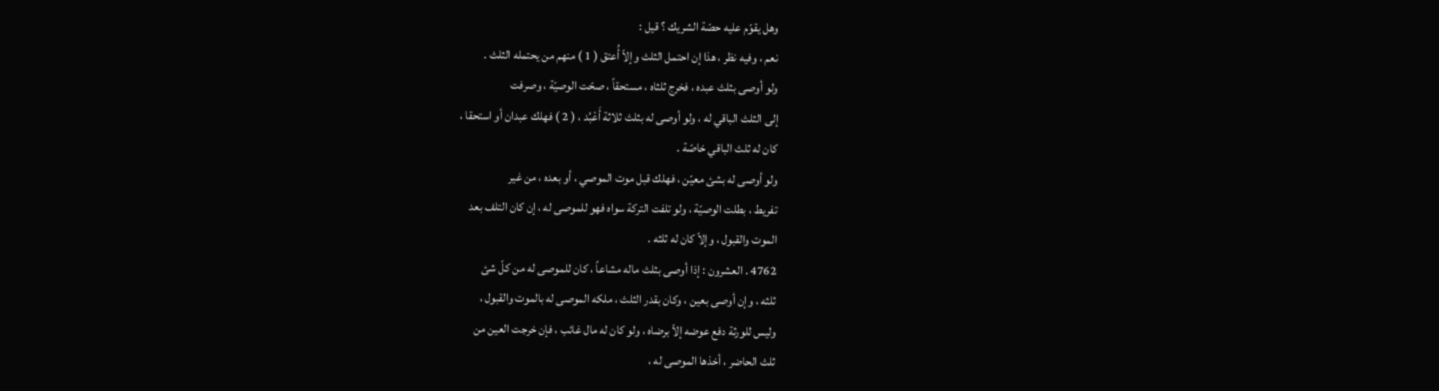وهل يقوّم عليه حصّة الشريك ؟ قيل :
نعم ، وفيه نظر ، هذا إن احتمل الثلث وإلاّ أُعتق ( 1 ) منهم من يحتمله الثلث .
ولو أوصى بثلث عبده ، فخرج ثلثاه ، مستحقاً ، صحّت الوصيّة ، وصرفت
إلى الثلث الباقي له ، ولو أوصى له بثلث ثلاثة أَعْبُد ، ( 2 ) فهلك عبدان أو استحقا ،
كان له ثلث الباقي خاصّة .
ولو أوصى له بشئ معيّن ، فهلك قبل موت الموصي ، أو بعده ، من غير
تفريط ، بطلت الوصيّة ، ولو تلفت التركة سواه فهو للموصى له ، إن كان التلف بعد
الموت والقبول ، وإلاّ كان له ثلثه .
4762 . العشرون : إذا أوصى بثلث ماله مشاعاً ، كان للموصى له من كلّ شئ
ثلثه ، وإن أوصى بعين ، وكان بقدر الثلث ، ملكه الموصى له بالموت والقبول ،
وليس للورثة دفع عوضه إلاّ برضاه ، ولو كان له مال غائب ، فإن خرجت العين من
ثلث الحاضر ، أخذها الموصى له ،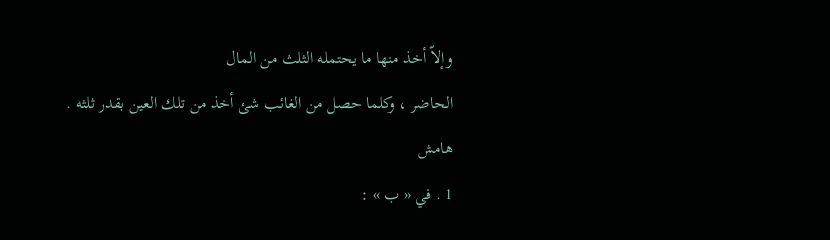وإلاّ أخذ منها ما يحتمله الثلث من المال
الحاضر ، وكلما حصل من الغائب شئ أخذ من تلك العين بقدر ثلثه .
هامش
1 . في « ب » :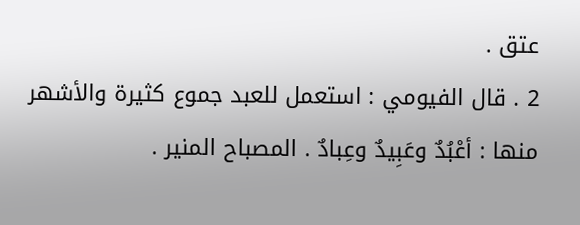عتق .
2 . قال الفيومي : استعمل للعبد جموع كثيرة والأشهر منها : أعْبُدٌ وعَبِيدٌ وعِبادٌ . المصباح المنير .